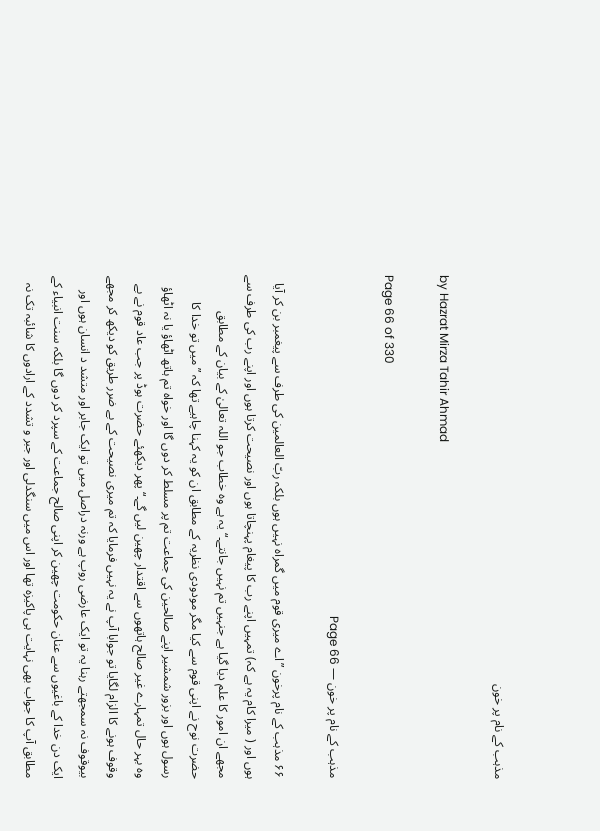مذہب کے نام پر خون

by Hazrat Mirza Tahir Ahmad

Page 66 of 330

مذہب کے نام پر خون — Page 66

۶۶ مذہب کے نام پرخون ”اے میری قوم میں گمراہ نہیں ہوں بلکہ ربّ العالمین کی طرف سے پیغمبر بن کر آیا ہوں اور ( میرا کام یہ ہے کہ) تمہیں اپنے رب کا پیغام پہنچاتا ہوں اور نصیحت کرتا ہوں اور اپنے رب کی طرف سے مجھے ان امور کا علم دیا گیا ہے جنہیں تم نہیں جانتے۔“ یہ ہے وہ خطاب جو اللہ تعالیٰ کے بیان کے مطابق حضرت نوح نے اپنی قوم سے کیا مگر مودودی نظریہ کے مطابق ان کو یہ کہنا چاہیے تھا کہ ” میں تو خدا کا رسول ہوں اور بزور شمشیر اپنے صالحین کی جماعت تم پر مسلط کر دوں گا اور خواہ تم ہاتھ اٹھاؤ یا نہ اٹھاؤ وہ بہر حال تمہارے غیر صالح ہاتھوں سے اقتدار چھین لیں گے۔“ پھر دیکھئے حضرت ہوڈ پر جب عاد قوم نے بے وقوف ہونے کا الزام لگایا تو جوابا آپ نے یہ نہیں فرمایا کہ تم میری نصیحت کے بے ضرر طریق کو دیکھ کر مجھے بیوقوف نہ سمجھتے رہنا یہ تو ایک عارضی روپ ہے ورنہ دراصل میں تو ایک جابر اور متشد د انسان ہوں اور ایک دن خدا کے باغیوں سے عنان حکومت چھین کر اپنی صالح جماعت کے سپرد کر دوں گا بلکہ سنت انبیاء کے مطابق آپ کا جواب بھی نہایت ہی پاکیزہ تھا اور اس میں سنگدلی اور جبر و تشدد کے ارادوں کا شائبہ تک نہ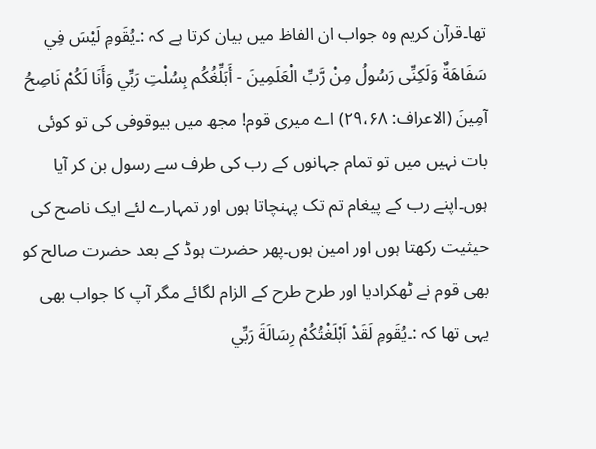تھا۔قرآن کریم وہ جواب ان الفاظ میں بیان کرتا ہے کہ :۔يُقَومِ لَيْسَ فِي سَفَاهَةٌ وَلَكِنِّى رَسُولُ مِنْ رَّبِّ الْعَلَمِينَ - أَبَلِّغُكُم بِسُلْتِ رَبِّي وَأَنَا لَكُمْ نَاصِحُ آمِينَ (الاعراف: ۲۹،۶۸) اے میری قوم! مجھ میں بیوقوفی کی تو کوئی بات نہیں میں تو تمام جہانوں کے رب کی طرف سے رسول بن کر آیا ہوں۔اپنے رب کے پیغام تم تک پہنچاتا ہوں اور تمہارے لئے ایک ناصح کی حیثیت رکھتا ہوں اور امین ہوں۔پھر حضرت ہوڈ کے بعد حضرت صالح کو بھی قوم نے ٹھکرادیا اور طرح طرح کے الزام لگائے مگر آپ کا جواب بھی یہی تھا کہ :۔يُقَومِ لَقَدْ اَبْلَغْتُكُمْ رِسَالَةَ رَبِّي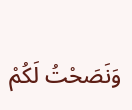وَنَصَحْتُ لَكُمْ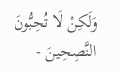وَلَكِنْ لَا تُحِبُّونَ النَّصِحِينَ -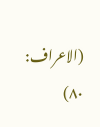(الاعراف: ۸۰)